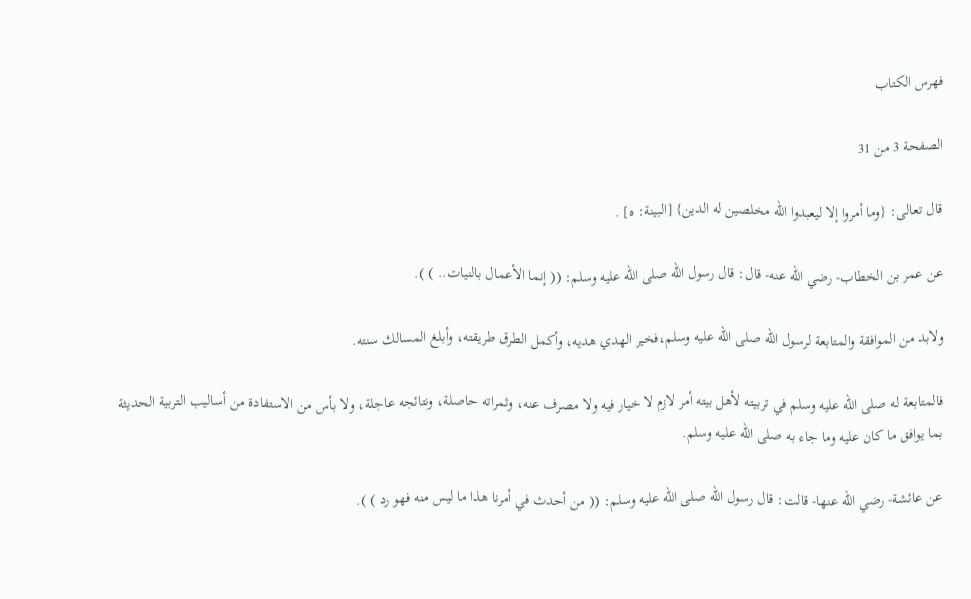فهرس الكتاب

الصفحة 3 من 31

قال تعالى: {وما أمروا إلا ليعبدوا الله مخلصين له الدين} [البينة: ه] .

عن عمر بن الخطاب- رضي الله عنه- قال: قال رسول الله صلى الله عليه وسلم: (( إنما الأعمال بالنيات.. ) ).

ولابد من الموافقة والمتابعة لرسول الله صلى الله عليه وسلم،فخير الهدي هديه، وأكمل الطرق طريقته، وأبلغ المسالك سنته.

فالمتابعة له صلى الله عليه وسلم في تربيته لأهل بيته أمر لازم لا خيار فيه ولا مصرف عنه، وثمراته حاصلة، ونتائجه عاجلة، ولا بأس من الاستفادة من أساليب التربية الحديثة بما يوافق ما كان عليه وما جاء به صلى الله عليه وسلم.

عن عائشة- رضي الله عنها- قالت: قال رسول الله صلى الله عليه وسلم: (( من أحدث في أمرنا هذا ما ليس منه فهو رد ) ).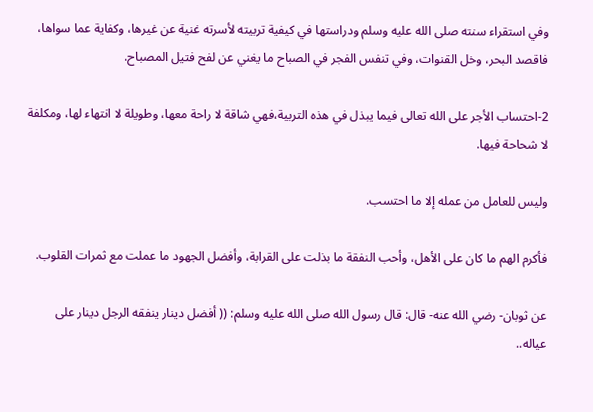وفي استقراء سنته صلى الله عليه وسلم ودراستها في كيفية تربيته لأسرته غنية عن غيرها، وكفاية عما سواها، فاقصد البحر، وخل القنوات، وفي تنفس الفجر في الصباح ما يغني عن لفح فتيل المصباح.

2-احتساب الأجر على الله تعالى فيما يبذل في هذه التربية،فهي شاقة لا راحة معها، وطويلة لا انتهاء لها، ومكلفة لا شحاحة فيها.

وليس للعامل من عمله إلا ما احتسب.

فأكرم الهم ما كان على الأهل، وأحب النفقة ما بذلت على القرابة، وأفضل الجهود ما عملت مع ثمرات القلوب.

عن ثوبان- رضي الله عنه- قال: قال رسول الله صلى الله عليه وسلم: (( أفضل دينار ينفقه الرجل دينار على عياله..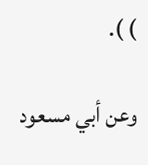) ).

وعن أبي مسعود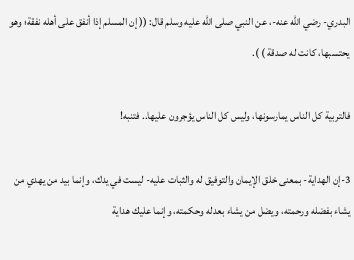البدري- رضي الله عنه-، عن النبي صلى الله عليه وسلم قال: (( إن المسلم إذا أنفق على أهله نفقة؛ وهو يحتسبها، كانت له صدقة ) ).

فالتربية كل الناس يمارسونها، وليس كل الناس يؤجرون عليها.. فتنبه!

3-إن الهداية- بمعنى خلق الإيمان والتوفيق له والثبات عليه- ليست في يدك، وإنما بيد من يهدي من يشاء بفضله ورحمته، ويضل من يشاء بعدله وحكمته، وإنما عليك هداية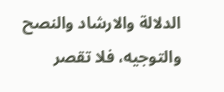الدلالة والارشاد والنصح والتوجيه، فلا تقصر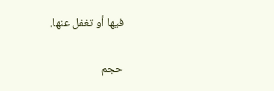فيها أو تغفل عنها.

حجم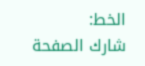الخط:
شارك الصفحة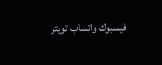فيسبوك واتساب تويتر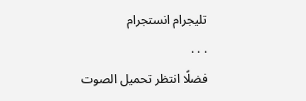تليجرام انستجرام
. . .
فضلًا انتظر تحميل الصوت